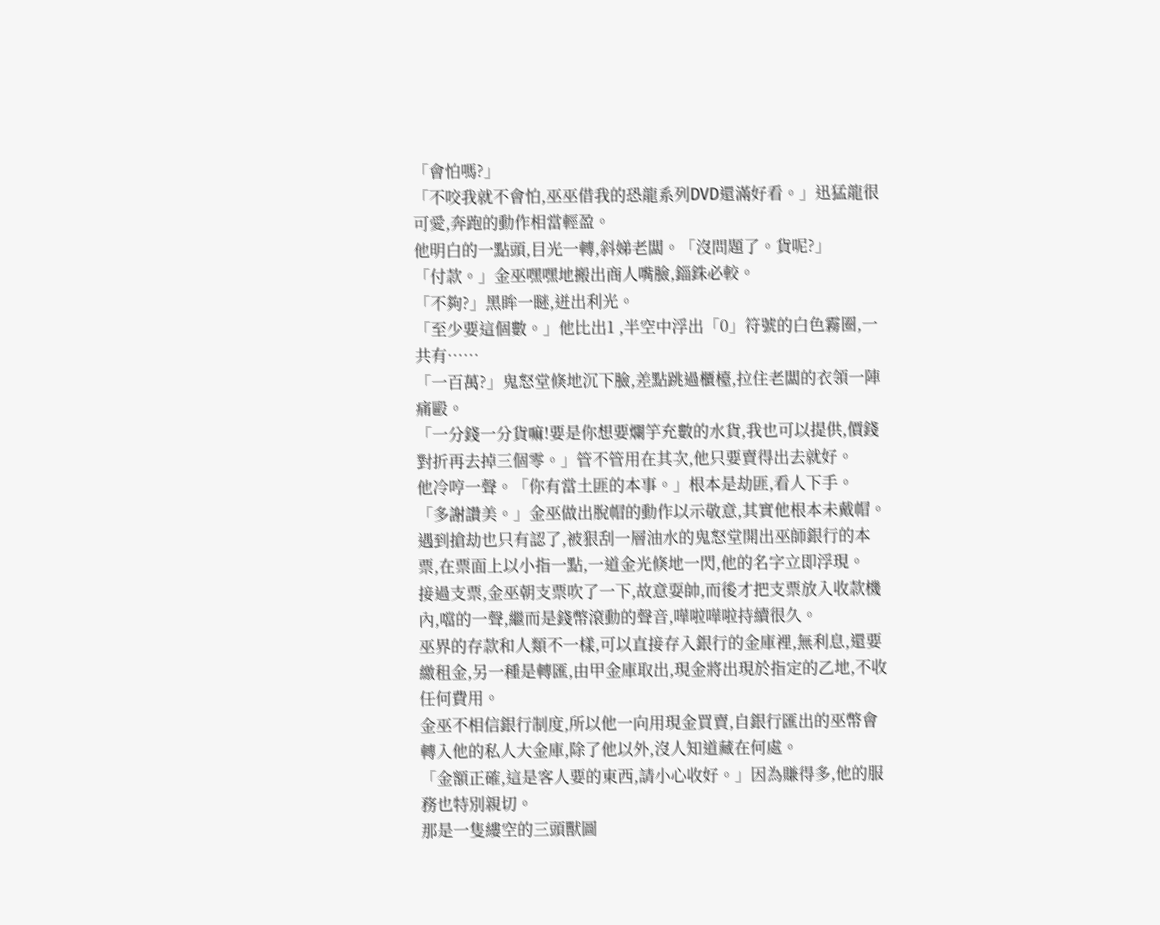「會怕嗎?」
「不咬我就不會怕,巫巫借我的恐龍系列DVD還滿好看。」迅猛龍很可愛,奔跑的動作相當輕盈。
他明白的一點頭,目光一轉,斜娣老闆。「沒問題了。貨呢?」
「付款。」金巫嘿嘿地搬出商人嘴臉,錙銖必較。
「不夠?」黑眸一瞇,迸出利光。
「至少要這個數。」他比出1 ,半空中浮出「0」符號的白色霧圈,一共有……
「一百萬?」鬼怒堂倏地沉下臉,差點跳過櫃檯,拉住老闆的衣領一陣痛毆。
「一分錢一分貨嘛!要是你想要爛竽充數的水貨,我也可以提供,價錢對折再去掉三個零。」管不管用在其次,他只要賣得出去就好。
他冷哼一聲。「你有當土匪的本事。」根本是劫匪,看人下手。
「多謝讚美。」金巫做出脫帽的動作以示敬意,其實他根本未戴帽。
遇到搶劫也只有認了,被狠刮一層油水的鬼怒堂開出巫師銀行的本票,在票面上以小指一點,一道金光倏地一閃,他的名字立即浮現。
接過支票,金巫朝支票吹了一下,故意耍帥,而後才把支票放入收款機內,噹的一聲,繼而是錢幣滾動的聲音,嘩啦嘩啦持續很久。
巫界的存款和人類不一樣,可以直接存入銀行的金庫裡,無利息,還要繳租金,另一種是轉匯,由甲金庫取出,現金將出現於指定的乙地,不收任何費用。
金巫不相信銀行制度,所以他一向用現金買賣,自銀行匯出的巫幣會轉入他的私人大金庫,除了他以外,沒人知道藏在何處。
「金額正確,這是客人要的東西,請小心收好。」因為賺得多,他的服務也特別親切。
那是一隻縷空的三頭獸圖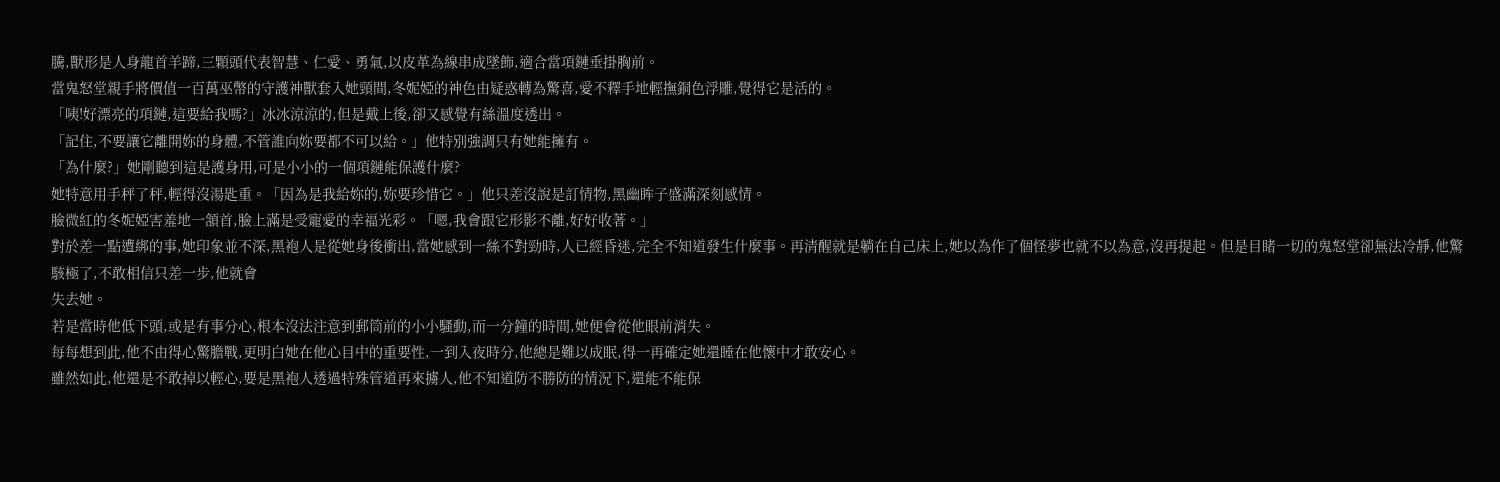騰,獸形是人身龍首羊蹄,三顆頭代表智慧、仁愛、勇氣,以皮革為線串成墜飾,適合當項鏈垂掛胸前。
當鬼怒堂親手將價值一百萬巫幣的守護神獸套入她頸間,冬妮婭的神色由疑惑轉為驚喜,愛不釋手地輕撫銅色浮雕,覺得它是活的。
「咦!好漂亮的項鏈,這要給我嗎?」冰冰涼涼的,但是戴上後,卻又感覺有絲溫度透出。
「記住,不要讓它離開妳的身體,不管誰向妳要都不可以給。」他特別強調只有她能擁有。
「為什麼?」她剛聽到這是護身用,可是小小的一個項鏈能保護什麼?
她特意用手秤了秤,輕得沒湯匙重。「因為是我給妳的,妳要珍惜它。」他只差沒說是訂情物,黑幽眸子盛滿深刻感情。
臉微紅的冬妮婭害羞地一頷首,臉上滿是受寵愛的幸福光彩。「嗯,我會跟它形影不離,好好收著。」
對於差一點遭綁的事,她印象並不深,黑袍人是從她身後衝出,當她感到一絲不對勁時,人已經昏迷,完全不知道發生什麼事。再清醒就是躺在自己床上,她以為作了個怪夢也就不以為意,沒再提起。但是目睹一切的鬼怒堂卻無法冷靜,他驚駭極了,不敢相信只差一步,他就會
失去她。
若是當時他低下頭,或是有事分心,根本沒法注意到郵筒前的小小騷動,而一分鐘的時間,她便會從他眼前消失。
每每想到此,他不由得心驚膽戰,更明白她在他心目中的重要性,一到入夜時分,他總是難以成眠,得一再確定她還睡在他懷中才敢安心。
雖然如此,他還是不敢掉以輕心,要是黑袍人透過特殊管道再來擄人,他不知道防不勝防的情況下,還能不能保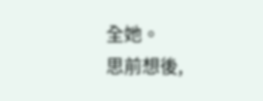全她。
思前想後,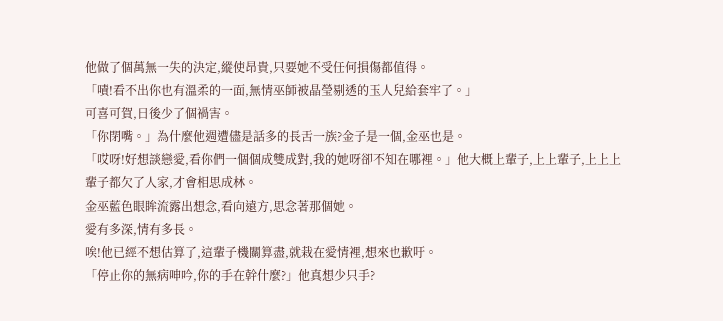他做了個萬無一失的決定,縱使昂貴,只要她不受任何損傷都值得。
「嘖!看不出你也有溫柔的一面,無情巫師被晶瑩剔透的玉人兒給套牢了。」
可喜可賀,日後少了個禍害。
「你閉嘴。」為什麼他週遭儘是話多的長舌一族?金子是一個,金巫也是。
「哎呀!好想談戀愛,看你們一個個成雙成對,我的她呀卻不知在哪裡。」他大概上輩子,上上輩子,上上上輩子都欠了人家,才會相思成林。
金巫藍色眼眸流露出想念,看向遠方,思念著那個她。
愛有多深,情有多長。
唉!他已經不想估算了,這輩子機關算盡,就栽在愛情裡,想來也歉吁。
「停止你的無病呻吟,你的手在幹什麼?」他真想少只手?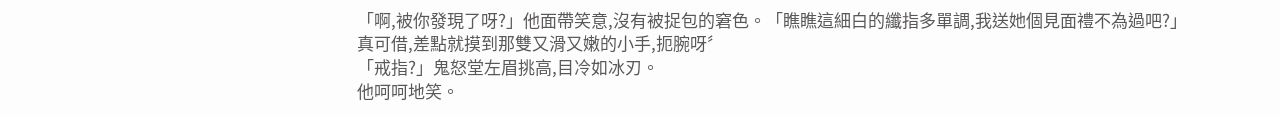「啊,被你發現了呀?」他面帶笑意,沒有被捉包的窘色。「瞧瞧這細白的纖指多單調,我送她個見面禮不為過吧?」
真可借,差點就摸到那雙又滑又嫩的小手,扼腕呀〞
「戒指?」鬼怒堂左眉挑高,目冷如冰刃。
他呵呵地笑。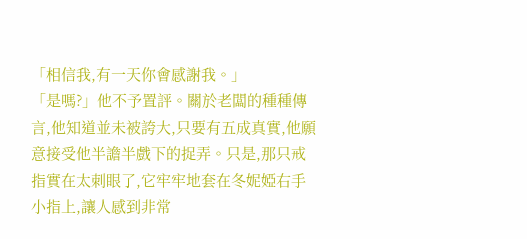「相信我,有一天你會感謝我。」
「是嗎?」他不予置評。關於老闆的種種傳言,他知道並未被誇大,只要有五成真實,他願意接受他半譫半戲下的捉弄。只是,那只戒指實在太刺眼了,它牢牢地套在冬妮婭右手小指上,讓人感到非常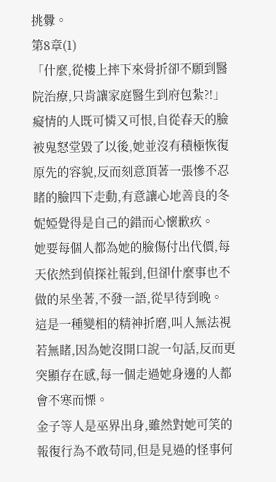挑釁。
第8章(1)
「什麼,從樓上摔下來骨折卻不願到醫院治療,只肯讓家庭醫生到府包紮?!」癡情的人既可憐又可恨,自從春天的臉被鬼怒堂毀了以後,她並沒有積極恢復原先的容貌,反而刻意頂著一張慘不忍睹的臉四下走動,有意讓心地善良的冬妮婭覺得是自己的錯而心懷歉疚。
她要每個人都為她的臉傷付出代價,每天依然到偵探社報到,但卻什麼事也不做的呆坐著,不發一語,從早待到晚。
這是一種變相的精神折磨,叫人無法視若無睹,因為她沒開口說一句話,反而更突顯存在感,每一個走過她身邊的人都會不寒而慄。
金子等人是巫界出身,雖然對她可笑的報復行為不敢苟同,但是見過的怪事何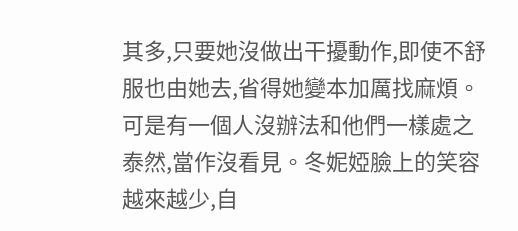其多,只要她沒做出干擾動作,即使不舒服也由她去,省得她變本加厲找麻煩。可是有一個人沒辦法和他們一樣處之泰然,當作沒看見。冬妮婭臉上的笑容越來越少,自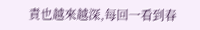責也越來越深,每回一看到春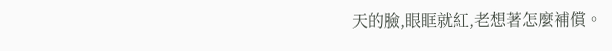天的臉,眼眶就紅,老想著怎麼補償。